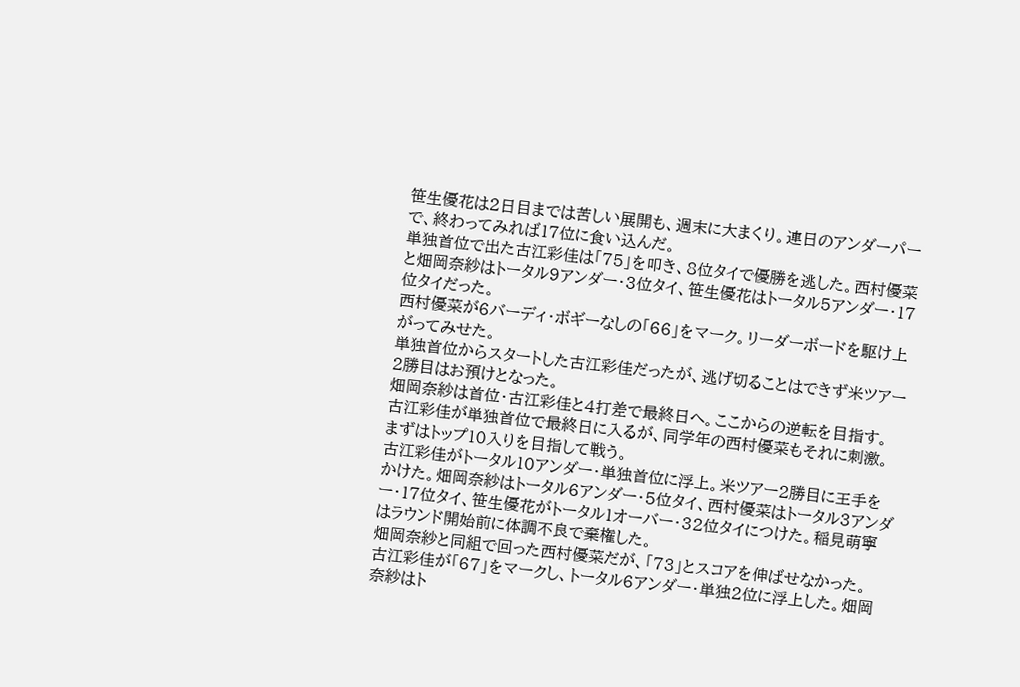笹生優花は2日目までは苦しい展開も、週末に大まくり。連日のアンダーパーで、終わってみれば17位に食い込んだ。
単独首位で出た古江彩佳は「75」を叩き、8位タイで優勝を逃した。西村優菜と畑岡奈紗はトータル9アンダー・3位タイ、笹生優花はトータル5アンダー・17位タイだった。
西村優菜が6バーディ・ボギーなしの「66」をマーク。リーダーボードを駆け上がってみせた。
単独首位からスタートした古江彩佳だったが、逃げ切ることはできず米ツアー2勝目はお預けとなった。
畑岡奈紗は首位・古江彩佳と4打差で最終日へ。ここからの逆転を目指す。
古江彩佳が単独首位で最終日に入るが、同学年の西村優菜もそれに刺激。まずはトップ10入りを目指して戦う。
古江彩佳がトータル10アンダー・単独首位に浮上。米ツアー2勝目に王手をかけた。畑岡奈紗はトータル6アンダー・5位タイ、西村優菜はトータル3アンダー・17位タイ、笹生優花がトータル1オーバー・32位タイにつけた。稲見萌寧はラウンド開始前に体調不良で棄権した。
畑岡奈紗と同組で回った西村優菜だが、「73」とスコアを伸ばせなかった。
古江彩佳が「67」をマークし、トータル6アンダー・単独2位に浮上した。畑岡奈紗はト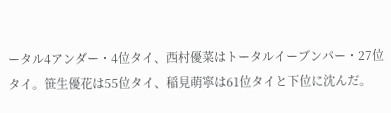ータル4アンダー・4位タイ、西村優菜はトータルイーブンパー・27位タイ。笹生優花は55位タイ、稲見萌寧は61位タイと下位に沈んだ。